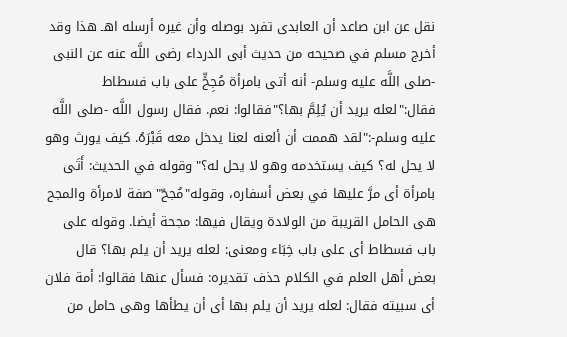نقل عن ابن صاعد أن العابدى تفرد بوصله وأن غيره أرسله اهـ هذا وقد أخرج مسلم في صحيحه من حديث أبى الدرداء رضى اللَّه عنه عن النبى -صلى اللَّه عليه وسلم- أنه أتى بامرأة مُجِحٍّ على باب فسطاط فقال:"لعله يريد أن يُلِمَّ بها؟"فقالوا: نعم. فقال رسول اللَّه -صلى اللَّه عليه وسلم-:"لقد هممت أن ألعنه لعنا يدخل معه قَبْرَهُ. كيف يورث وهو لا يحل له؟ كيف يستخدمه وهو لا يحل له؟"وقوله في الحديث: أَتَى بامرأة أى مرَّ عليها في بعض أسفاره، وقوله"مُجحّ"صفة لامرأة والمجح هى الحامل القريبة من الولادة ويقال فيها: مجحة أيضا. وقوله على باب فسطاط أى على باب خِبَاء ومعنى: لعله يريد أن يلم بها؟ قال بعض أهل العلم في الكلام حذف تقديره: فسأل عنها فقالوا: أمة فلان أى سبيته فقال: لعله يريد أن يلم بها أى أن يطأها وهى حامل من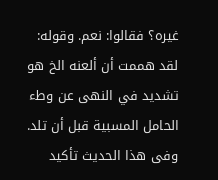غيره؟ فقالوا: نعم. وقوله: لقد هممت أن ألعنه الخ هو تشديد في النهى عن وطء الحامل المسبية قبل أن تلد. وفى هذا الحديث تأكيد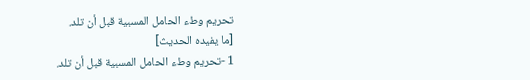تحريم وطء الحامل المسبية قبل أن تلد.
[ما يفيده الحديث]
1 -تحريم وطء الحامل المسبية قبل أن تلد.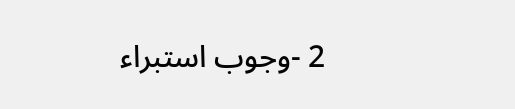2 -وجوب استبراء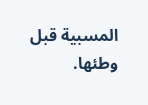المسبية قبل وطئها.